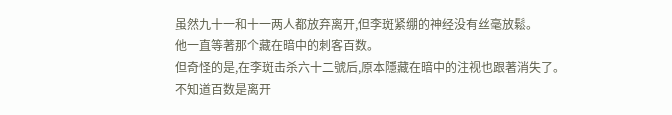虽然九十一和十一两人都放弃离开,但李斑紧绷的神经没有丝毫放鬆。
他一直等著那个藏在暗中的刺客百数。
但奇怪的是,在李斑击杀六十二號后,原本隱藏在暗中的注视也跟著消失了。
不知道百数是离开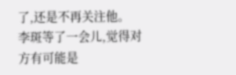了,还是不再关注他。
李斑等了一会儿,觉得对方有可能是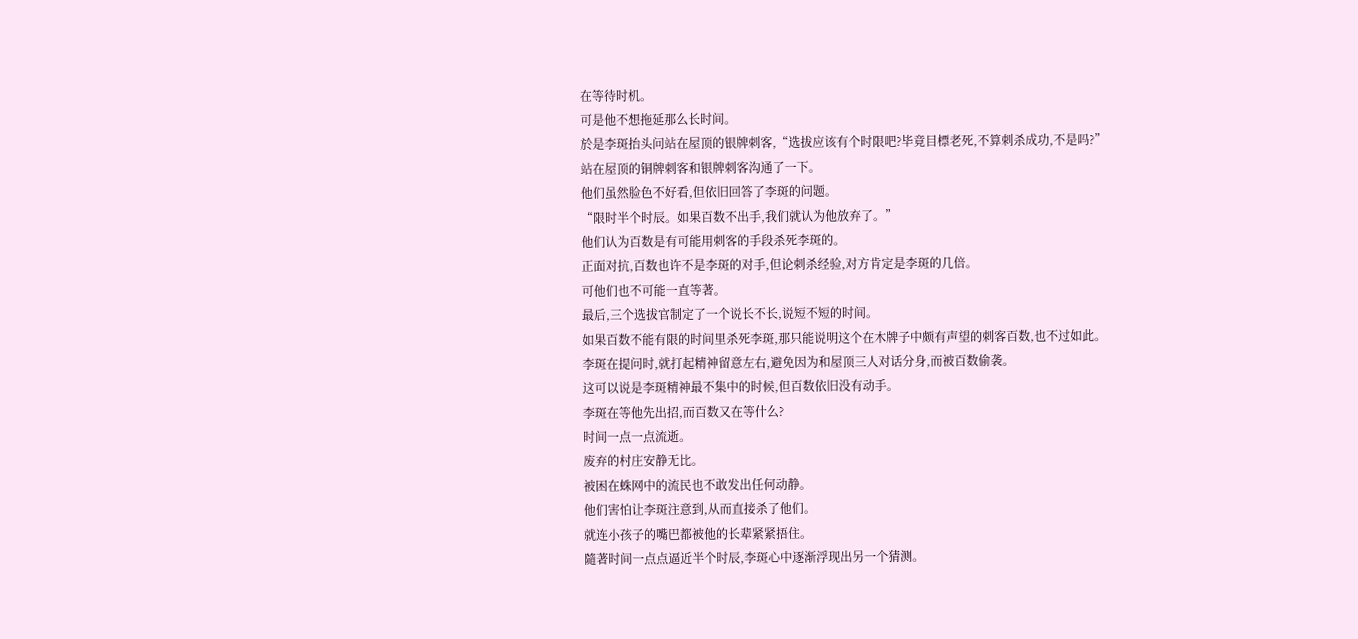在等待时机。
可是他不想拖延那么长时间。
於是李斑抬头问站在屋顶的银牌刺客,“选拔应该有个时限吧?毕竟目標老死,不算刺杀成功,不是吗?”
站在屋顶的铜牌刺客和银牌刺客沟通了一下。
他们虽然脸色不好看,但依旧回答了李斑的问题。
“限时半个时辰。如果百数不出手,我们就认为他放弃了。”
他们认为百数是有可能用刺客的手段杀死李斑的。
正面对抗,百数也许不是李斑的对手,但论刺杀经验,对方肯定是李斑的几倍。
可他们也不可能一直等著。
最后,三个选拔官制定了一个说长不长,说短不短的时间。
如果百数不能有限的时间里杀死李斑,那只能说明这个在木牌子中颇有声望的刺客百数,也不过如此。
李斑在提问时,就打起精神留意左右,避免因为和屋顶三人对话分身,而被百数偷袭。
这可以说是李斑精神最不集中的时候,但百数依旧没有动手。
李斑在等他先出招,而百数又在等什么?
时间一点一点流逝。
废弃的村庄安静无比。
被困在蛛网中的流民也不敢发出任何动静。
他们害怕让李斑注意到,从而直接杀了他们。
就连小孩子的嘴巴都被他的长辈紧紧捂住。
隨著时间一点点逼近半个时辰,李斑心中逐渐浮现出另一个猜测。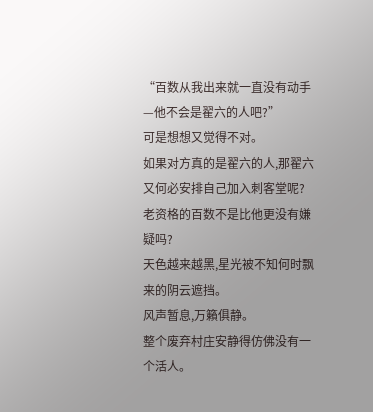“百数从我出来就一直没有动手—他不会是翟六的人吧?”
可是想想又觉得不对。
如果对方真的是翟六的人,那翟六又何必安排自己加入刺客堂呢?
老资格的百数不是比他更没有嫌疑吗?
天色越来越黑,星光被不知何时飘来的阴云遮挡。
风声暂息,万籟俱静。
整个废弃村庄安静得仿佛没有一个活人。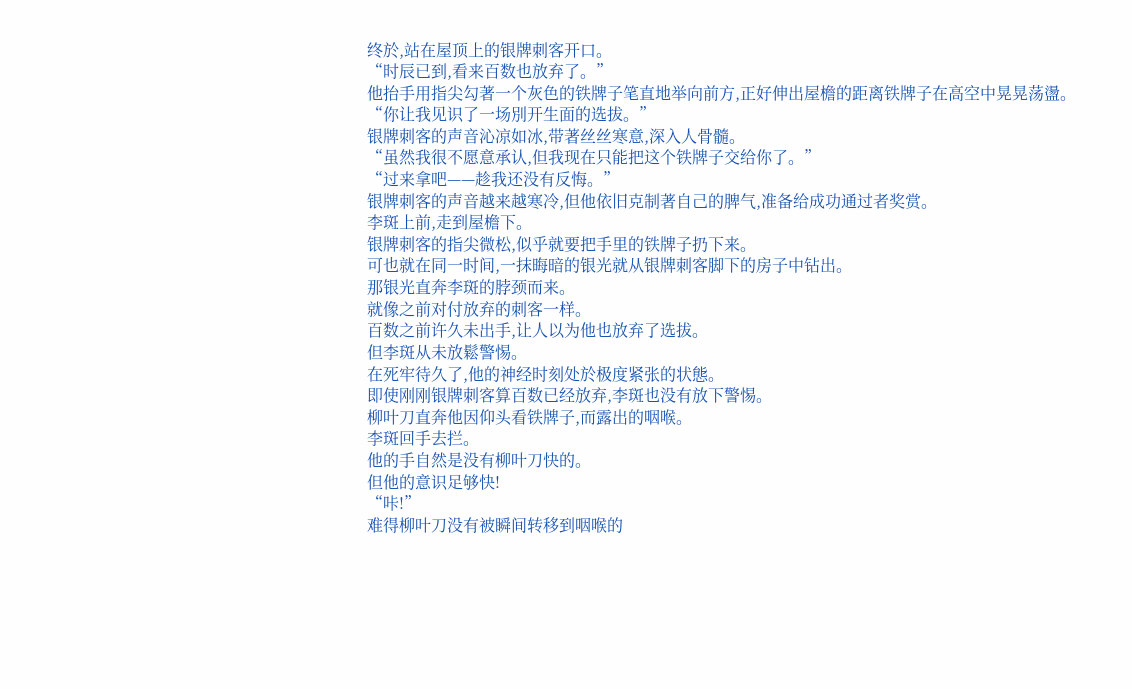终於,站在屋顶上的银牌刺客开口。
“时辰已到,看来百数也放弃了。”
他抬手用指尖勾著一个灰色的铁牌子笔直地举向前方,正好伸出屋檐的距离铁牌子在高空中晃晃荡盪。
“你让我见识了一场別开生面的选拔。”
银牌刺客的声音沁凉如冰,带著丝丝寒意,深入人骨髓。
“虽然我很不愿意承认,但我现在只能把这个铁牌子交给你了。”
“过来拿吧——趁我还没有反悔。”
银牌刺客的声音越来越寒冷,但他依旧克制著自己的脾气,准备给成功通过者奖赏。
李斑上前,走到屋檐下。
银牌刺客的指尖微松,似乎就要把手里的铁牌子扔下来。
可也就在同一时间,一抹晦暗的银光就从银牌刺客脚下的房子中钻出。
那银光直奔李斑的脖颈而来。
就像之前对付放弃的刺客一样。
百数之前许久未出手,让人以为他也放弃了选拔。
但李斑从未放鬆警惕。
在死牢待久了,他的神经时刻处於极度紧张的状態。
即使刚刚银牌刺客算百数已经放弃,李斑也没有放下警惕。
柳叶刀直奔他因仰头看铁牌子,而露出的咽喉。
李斑回手去拦。
他的手自然是没有柳叶刀快的。
但他的意识足够快!
“咔!”
难得柳叶刀没有被瞬间转移到咽喉的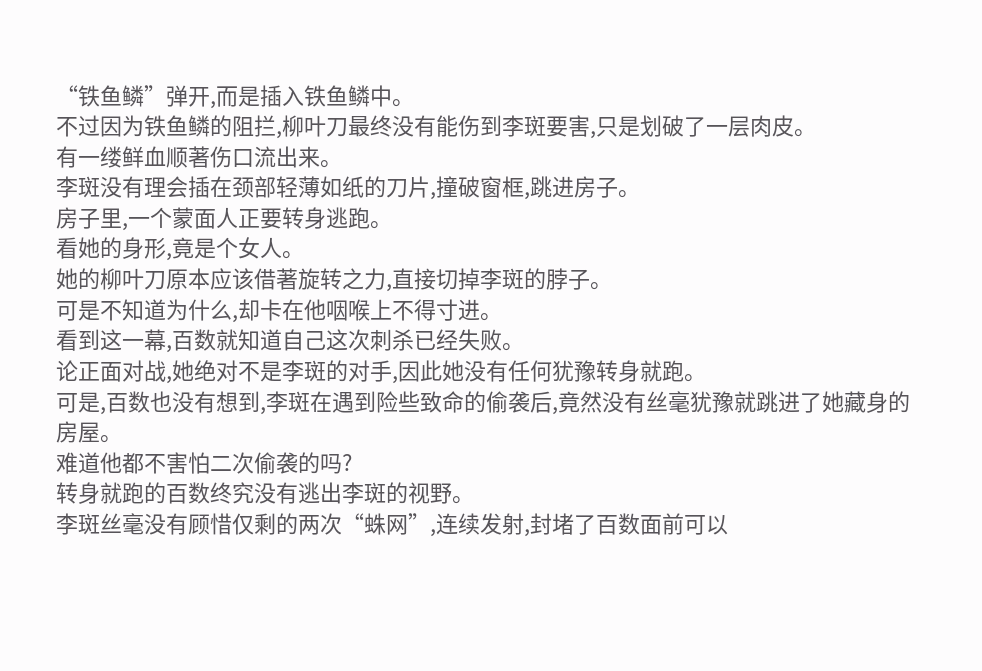“铁鱼鳞”弹开,而是插入铁鱼鳞中。
不过因为铁鱼鳞的阻拦,柳叶刀最终没有能伤到李斑要害,只是划破了一层肉皮。
有一缕鲜血顺著伤口流出来。
李斑没有理会插在颈部轻薄如纸的刀片,撞破窗框,跳进房子。
房子里,一个蒙面人正要转身逃跑。
看她的身形,竟是个女人。
她的柳叶刀原本应该借著旋转之力,直接切掉李斑的脖子。
可是不知道为什么,却卡在他咽喉上不得寸进。
看到这一幕,百数就知道自己这次刺杀已经失败。
论正面对战,她绝对不是李斑的对手,因此她没有任何犹豫转身就跑。
可是,百数也没有想到,李斑在遇到险些致命的偷袭后,竟然没有丝毫犹豫就跳进了她藏身的房屋。
难道他都不害怕二次偷袭的吗?
转身就跑的百数终究没有逃出李斑的视野。
李斑丝毫没有顾惜仅剩的两次“蛛网”,连续发射,封堵了百数面前可以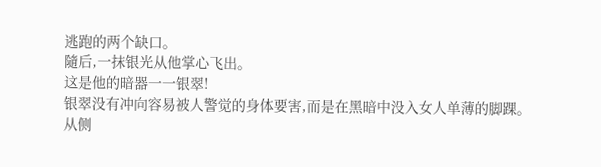逃跑的两个缺口。
隨后,一抹银光从他掌心飞出。
这是他的暗器一一银翠!
银翠没有冲向容易被人警觉的身体要害,而是在黑暗中没入女人单薄的脚踝。
从侧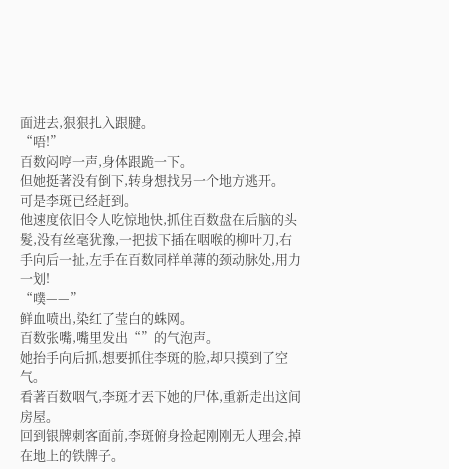面进去,狠狠扎入跟腱。
“唔!”
百数闷哼一声,身体跟跪一下。
但她挺著没有倒下,转身想找另一个地方逃开。
可是李斑已经赶到。
他速度依旧令人吃惊地快,抓住百数盘在后脑的头髮,没有丝毫犹豫,一把拔下插在咽喉的柳叶刀,右手向后一扯,左手在百数同样单薄的颈动脉处,用力一划!
“噗——”
鲜血喷出,染红了莹白的蛛网。
百数张嘴,嘴里发出“”的气泡声。
她抬手向后抓,想要抓住李斑的脸,却只摸到了空气。
看著百数咽气,李斑才丟下她的尸体,重新走出这间房屋。
回到银牌刺客面前,李斑俯身捡起刚刚无人理会,掉在地上的铁牌子。